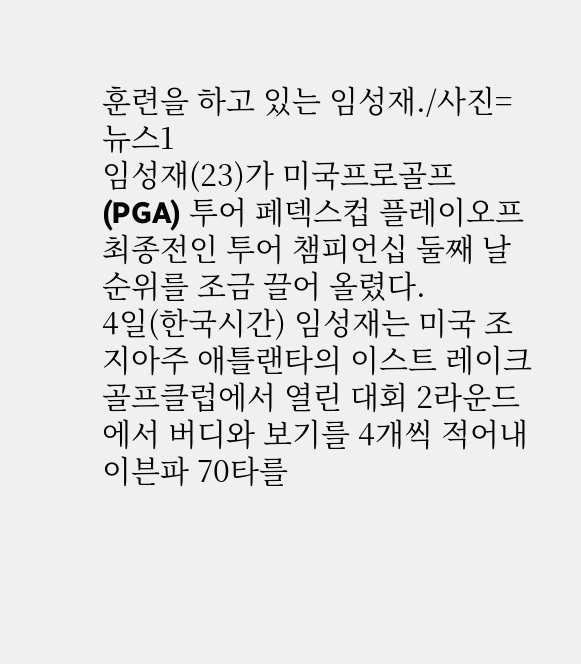훈련을 하고 있는 임성재./사진=뉴스1
임성재(23)가 미국프로골프(PGA) 투어 페덱스컵 플레이오프 최종전인 투어 챔피언십 둘째 날 순위를 조금 끌어 올렸다.
4일(한국시간) 임성재는 미국 조지아주 애틀랜타의 이스트 레이크 골프클럽에서 열린 대회 2라운드에서 버디와 보기를 4개씩 적어내 이븐파 70타를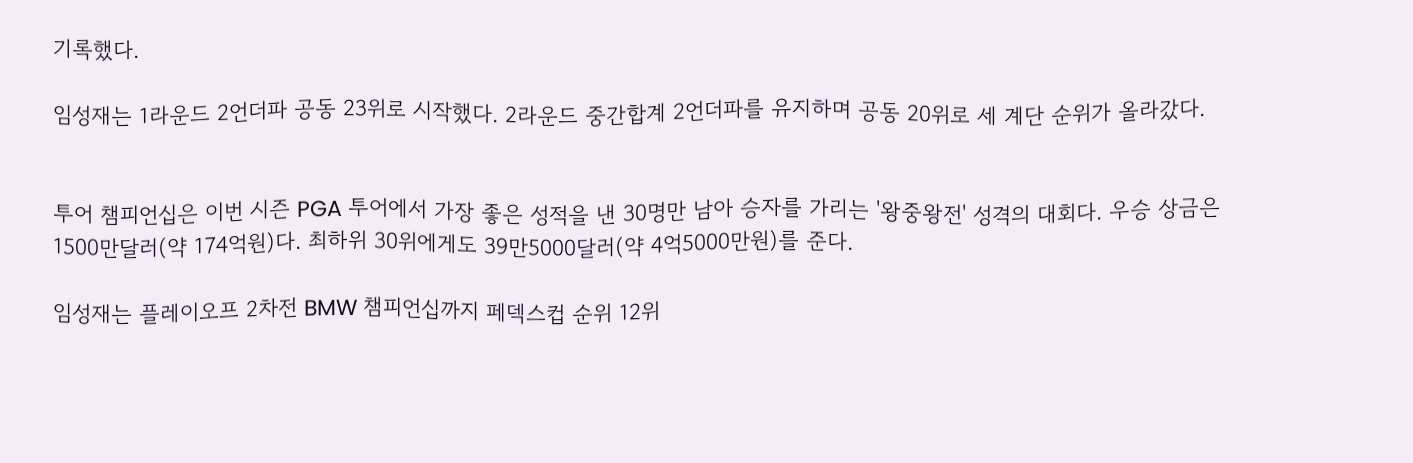기록했다.

임성재는 1라운드 2언더파 공동 23위로 시작했다. 2라운드 중간합계 2언더파를 유지하며 공동 20위로 세 계단 순위가 올라갔다.


투어 챔피언십은 이번 시즌 PGA 투어에서 가장 좋은 성적을 낸 30명만 남아 승자를 가리는 '왕중왕전' 성격의 대회다. 우승 상금은 1500만달러(약 174억원)다. 최하위 30위에게도 39만5000달러(약 4억5000만원)를 준다.

임성재는 플레이오프 2차전 BMW 챔피언십까지 페덱스컵 순위 12위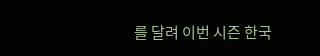를 달려 이번 시즌 한국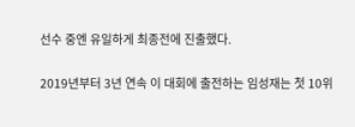선수 중엔 유일하게 최종전에 진출했다.

2019년부터 3년 연속 이 대회에 출전하는 임성재는 첫 10위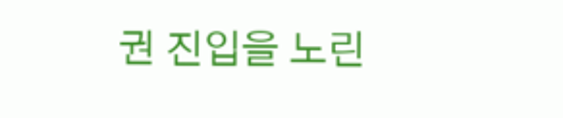권 진입을 노린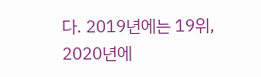다. 2019년에는 19위, 2020년에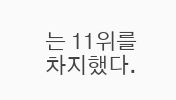는 11위를 차지했다.